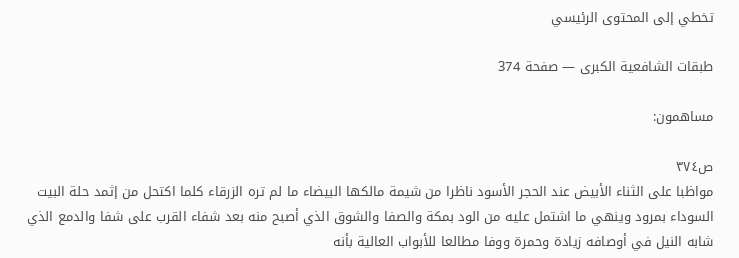تخطي إلى المحتوى الرئيسي

طبقات الشافعية الكبرى — صفحة 374

مساهمون:

ص٣٧٤
مواظبا على الثناء الأبيض عند الحجر الأسود ناظرا من شيمة مالكها البيضاء ما لم تره الزرقاء كلما اكتحل من إثمد حلة البيت السوداء بمرود وينهي ما اشتمل عليه من الود بمكة والصفا والشوق الذي أصبح منه بعد شفاء القرب على شفا والدمع الذي شابه النيل في أوصافه زيادة وحمرة ووفا مطالعا للأبواب العالية بأنه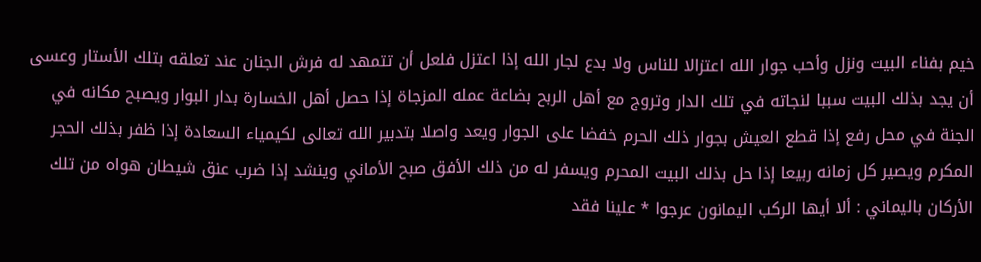خيم بفناء البيت ونزل وأحب جوار الله اعتزالا للناس ولا بدع لجار الله إذا اعتزل فلعل أن تتمهد له فرش الجنان عند تعلقه بتلك الأستار وعسى أن يجد بذلك البيت سببا لنجاته في تلك الدار وتروج مع أهل الربح بضاعة عمله المزجاة إذا حصل أهل الخسارة بدار البوار ويصبح مكانه في الجنة في محل رفع إذا قطع العيش بجوار ذلك الحرم خفضا على الجوار ويعد واصلا بتدبير الله تعالى لكيمياء السعادة إذا ظفر بذلك الحجر المكرم ويصير كل زمانه ربيعا إذا حل بذلك البيت المحرم ويسفر له من ذلك الأفق صبح الأماني وينشد إذا ضرب عنق شيطان هواه من تلك الأركان باليماني : ألا أيها الركب اليمانون عرجوا * علينا فقد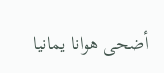أضحى هوانا يمانيا